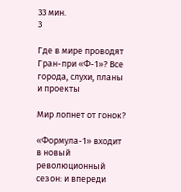33 мин.
3

Где в мире проводят Гран-при «Ф-1»? Все города, слухи, планы и проекты

Мир лопнет от гонок?

«Формула-1» входит в новый революционный сезон: и впереди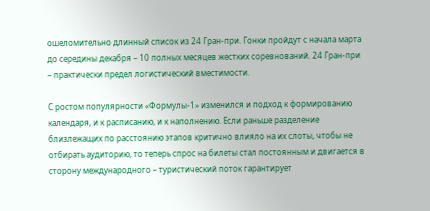ошеломительно длинный список из 24 Гран-при. Гонки пройдут с начала марта до середины декабря – 10 полных месяцев жестких соревнований. 24 Гран-при – практически предел логистический вместимости.

С ростом популярности «Формулы-1» изменился и подход к формированию календаря, и к расписанию, и к наполнению. Если раньше разделение близлежащих по расстоянию этапов критично влияло на их слоты, чтобы не отбирать аудиторию, то теперь спрос на билеты стал постоянным и двигается в сторону международного – туристический поток гарантирует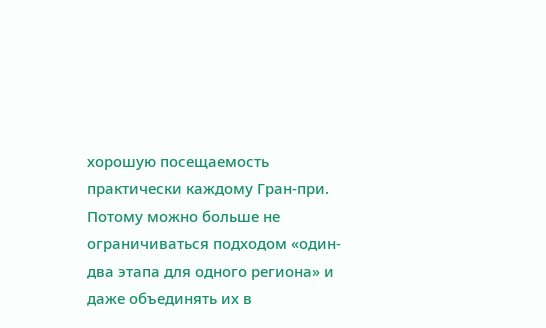хорошую посещаемость практически каждому Гран-при. Потому можно больше не ограничиваться подходом «один-два этапа для одного региона» и даже объединять их в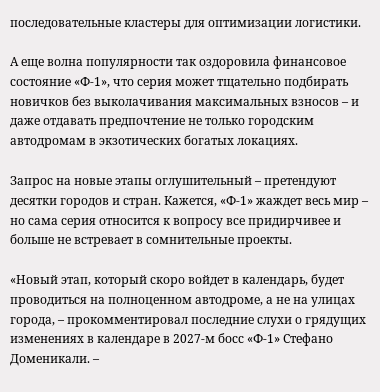последовательные кластеры для оптимизации логистики.

А еще волна популярности так оздоровила финансовое состояние «Ф-1», что серия может тщательно подбирать новичков без выколачивания максимальных взносов – и даже отдавать предпочтение не только городским автодромам в экзотических богатых локациях.

Запрос на новые этапы оглушительный – претендуют десятки городов и стран. Кажется, «Ф-1» жаждет весь мир – но сама серия относится к вопросу все придирчивее и больше не встревает в сомнительные проекты.

«Новый этап, который скоро войдет в календарь, будет проводиться на полноценном автодроме, а не на улицах города, – прокомментировал последние слухи о грядущих изменениях в календаре в 2027-м босс «Ф-1» Стефано Доменикали. –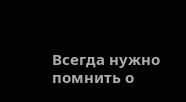Всегда нужно помнить о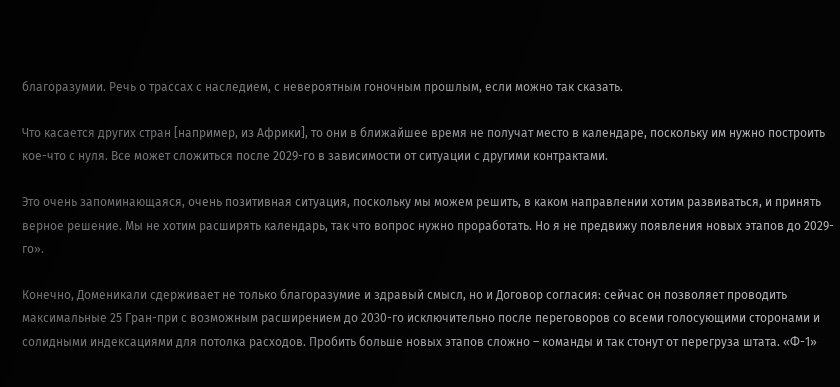благоразумии. Речь о трассах с наследием, с невероятным гоночным прошлым, если можно так сказать.

Что касается других стран [например, из Африки], то они в ближайшее время не получат место в календаре, поскольку им нужно построить кое-что с нуля. Все может сложиться после 2029-го в зависимости от ситуации с другими контрактами.

Это очень запоминающаяся, очень позитивная ситуация, поскольку мы можем решить, в каком направлении хотим развиваться, и принять верное решение. Мы не хотим расширять календарь, так что вопрос нужно проработать. Но я не предвижу появления новых этапов до 2029-го».

Конечно, Доменикали сдерживает не только благоразумие и здравый смысл, но и Договор согласия: сейчас он позволяет проводить максимальные 25 Гран-при с возможным расширением до 2030-го исключительно после переговоров со всеми голосующими сторонами и солидными индексациями для потолка расходов. Пробить больше новых этапов сложно – команды и так стонут от перегруза штата. «Ф-1»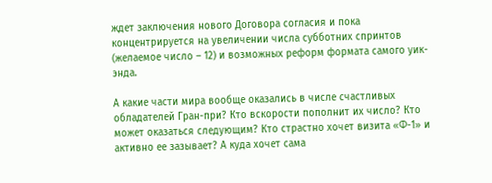ждет заключения нового Договора согласия и пока концентрируется на увеличении числа субботних спринтов (желаемое число – 12) и возможных реформ формата самого уик-энда.

А какие части мира вообще оказались в числе счастливых обладателей Гран-при? Кто вскорости пополнит их число? Кто может оказаться следующим? Кто страстно хочет визита «Ф-1» и активно ее зазывает? А куда хочет сама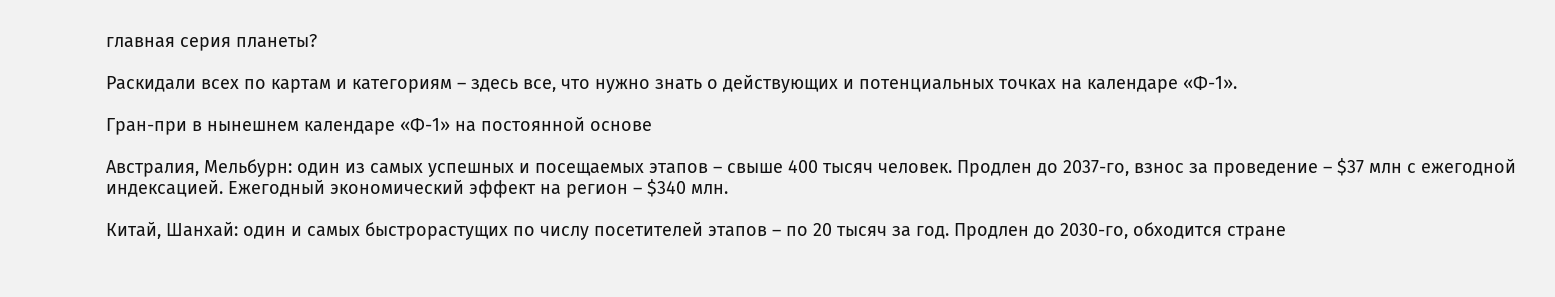главная серия планеты?

Раскидали всех по картам и категориям – здесь все, что нужно знать о действующих и потенциальных точках на календаре «Ф-1».

Гран-при в нынешнем календаре «Ф-1» на постоянной основе

Австралия, Мельбурн: один из самых успешных и посещаемых этапов – свыше 400 тысяч человек. Продлен до 2037-го, взнос за проведение – $37 млн с ежегодной индексацией. Ежегодный экономический эффект на регион – $340 млн.

Китай, Шанхай: один и самых быстрорастущих по числу посетителей этапов – по 20 тысяч за год. Продлен до 2030-го, обходится стране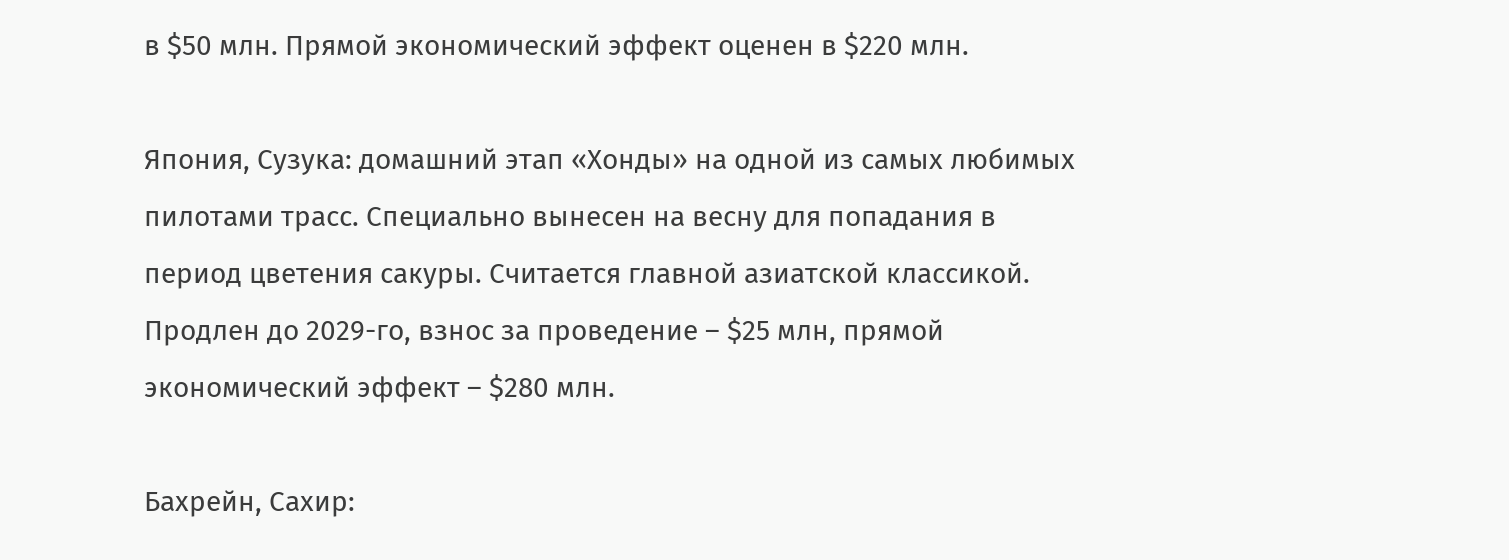в $50 млн. Прямой экономический эффект оценен в $220 млн.

Япония, Сузука: домашний этап «Хонды» на одной из самых любимых пилотами трасс. Специально вынесен на весну для попадания в период цветения сакуры. Считается главной азиатской классикой. Продлен до 2029-го, взнос за проведение – $25 млн, прямой экономический эффект – $280 млн.

Бахрейн, Сахир: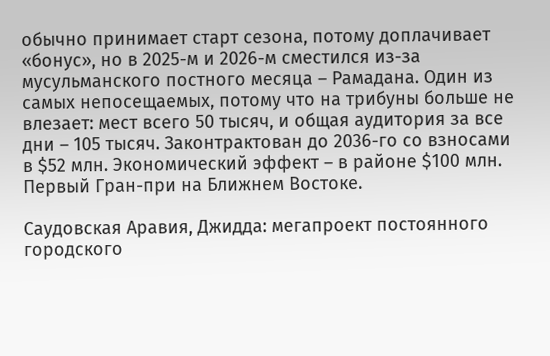обычно принимает старт сезона, потому доплачивает «бонус», но в 2025-м и 2026-м сместился из-за мусульманского постного месяца – Рамадана. Один из самых непосещаемых, потому что на трибуны больше не влезает: мест всего 50 тысяч, и общая аудитория за все дни – 105 тысяч. Законтрактован до 2036-го со взносами в $52 млн. Экономический эффект – в районе $100 млн. Первый Гран-при на Ближнем Востоке.

Саудовская Аравия, Джидда: мегапроект постоянного городского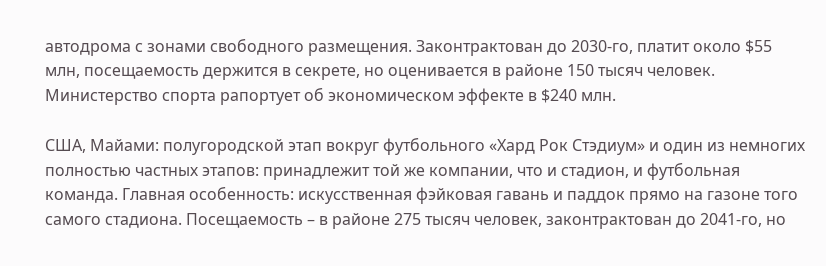автодрома с зонами свободного размещения. Законтрактован до 2030-го, платит около $55 млн, посещаемость держится в секрете, но оценивается в районе 150 тысяч человек. Министерство спорта рапортует об экономическом эффекте в $240 млн.

США, Майами: полугородской этап вокруг футбольного «Хард Рок Стэдиум» и один из немногих полностью частных этапов: принадлежит той же компании, что и стадион, и футбольная команда. Главная особенность: искусственная фэйковая гавань и паддок прямо на газоне того самого стадиона. Посещаемость – в районе 275 тысяч человек, законтрактован до 2041-го, но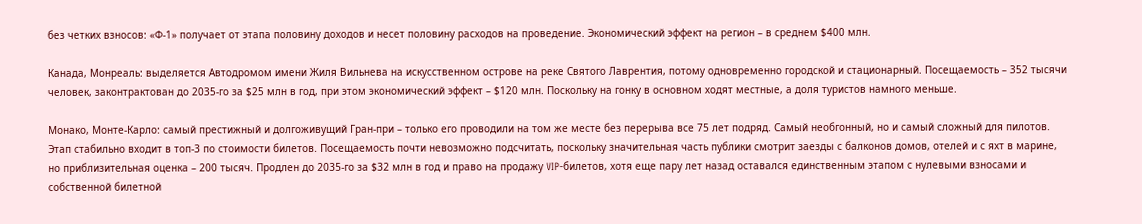без четких взносов: «Ф-1» получает от этапа половину доходов и несет половину расходов на проведение. Экономический эффект на регион – в среднем $400 млн.

Канада, Монреаль: выделяется Автодромом имени Жиля Вильнева на искусственном острове на реке Святого Лаврентия, потому одновременно городской и стационарный. Посещаемость – 352 тысячи человек, законтрактован до 2035-го за $25 млн в год, при этом экономический эффект – $120 млн. Поскольку на гонку в основном ходят местные, а доля туристов намного меньше.

Монако, Монте-Карло: самый престижный и долгоживущий Гран-при – только его проводили на том же месте без перерыва все 75 лет подряд. Самый необгонный, но и самый сложный для пилотов. Этап стабильно входит в топ-3 по стоимости билетов. Посещаемость почти невозможно подсчитать, поскольку значительная часть публики смотрит заезды с балконов домов, отелей и с яхт в марине, но приблизительная оценка – 200 тысяч. Продлен до 2035-го за $32 млн в год и право на продажу VIP-билетов, хотя еще пару лет назад оставался единственным этапом с нулевыми взносами и собственной билетной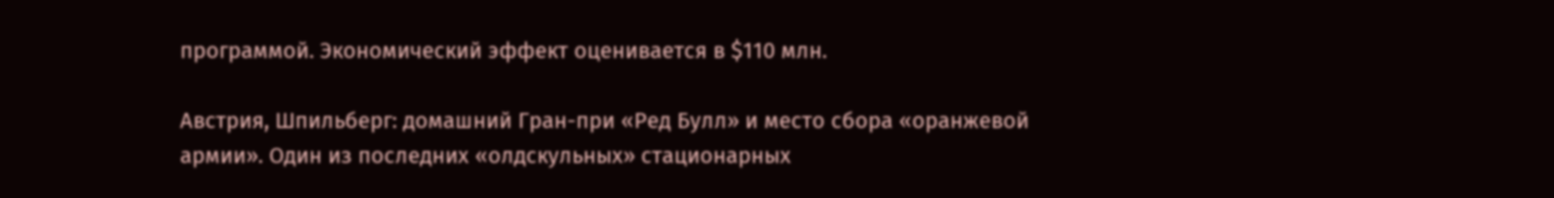программой. Экономический эффект оценивается в $110 млн.

Австрия, Шпильберг: домашний Гран-при «Ред Булл» и место сбора «оранжевой армии». Один из последних «олдскульных» стационарных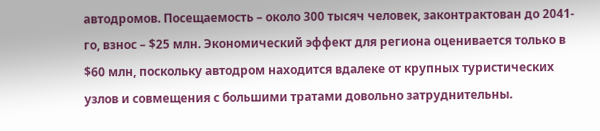автодромов. Посещаемость – около 300 тысяч человек, законтрактован до 2041-го, взнос – $25 млн. Экономический эффект для региона оценивается только в $60 млн, поскольку автодром находится вдалеке от крупных туристических узлов и совмещения с большими тратами довольно затруднительны.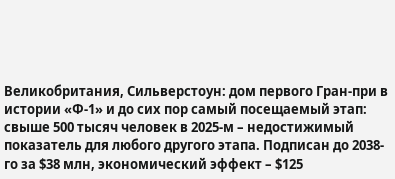Великобритания, Сильверстоун: дом первого Гран-при в истории «Ф-1» и до сих пор самый посещаемый этап: свыше 500 тысяч человек в 2025-м – недостижимый показатель для любого другого этапа. Подписан до 2038-го за $38 млн, экономический эффект – $125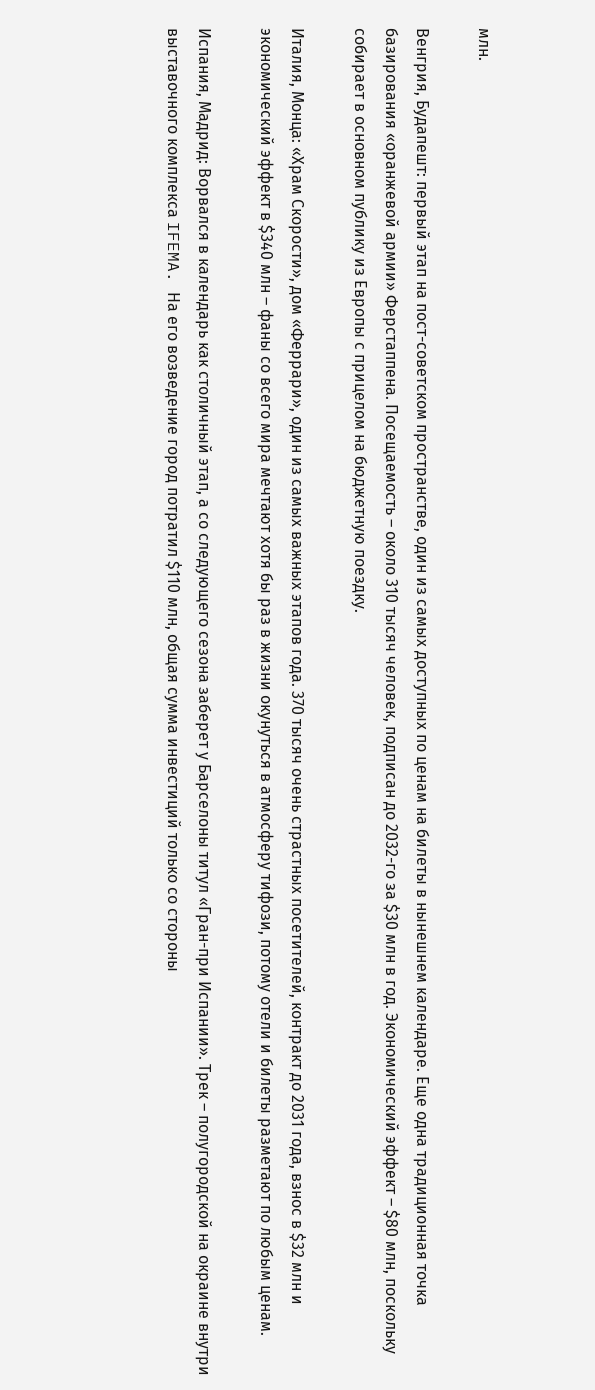млн.

Венгрия, Будапешт: первый этап на пост-советском пространстве, один из самых доступных по ценам на билеты в нынешнем календаре. Еще одна традиционная точка базирования «оранжевой армии» Ферстаппена. Посещаемость – около 310 тысяч человек, подписан до 2032-го за $30 млн в год. Экономический эффект – $80 млн, поскольку собирает в основном публику из Европы с прицелом на бюджетную поездку.

Италия, Монца: «Храм Скорости», дом «Феррари», один из самых важных этапов года. 370 тысяч очень страстных посетителей, контракт до 2031 года, взнос в $32 млн и экономический эффект в $340 млн – фаны со всего мира мечтают хотя бы раз в жизни окунуться в атмосферу тифози, потому отели и билеты разметают по любым ценам.

Испания, Мадрид: Ворвался в календарь как столичный этап, а со следующего сезона заберет у Барселоны титул «Гран-при Испании». Трек – полугородской на окраине внутри выставочного комплекса IFEMA. На его возведение город потратил $110 млн, общая сумма инвестиций только со стороны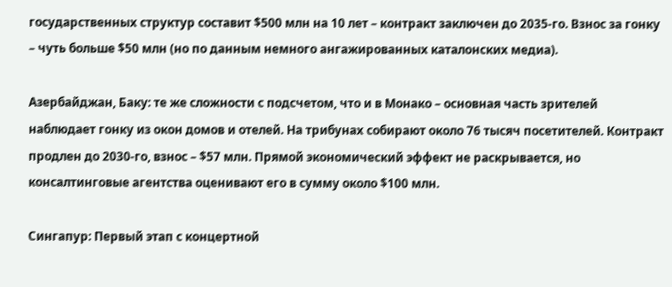государственных структур составит $500 млн на 10 лет – контракт заключен до 2035-го. Взнос за гонку – чуть больше $50 млн (но по данным немного ангажированных каталонских медиа).

Азербайджан, Баку: те же сложности с подсчетом, что и в Монако – основная часть зрителей наблюдает гонку из окон домов и отелей. На трибунах собирают около 76 тысяч посетителей. Контракт продлен до 2030-го, взнос – $57 млн. Прямой экономический эффект не раскрывается, но консалтинговые агентства оценивают его в сумму около $100 млн.

Сингапур: Первый этап с концертной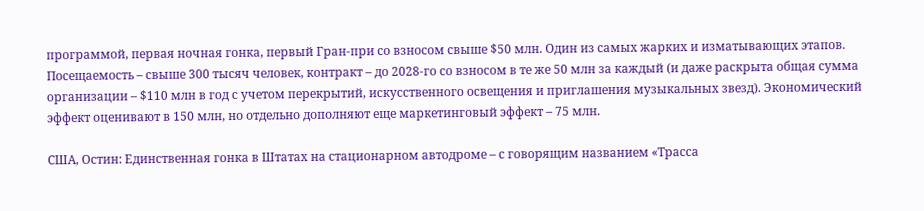программой, первая ночная гонка, первый Гран-при со взносом свыше $50 млн. Один из самых жарких и изматывающих этапов. Посещаемость – свыше 300 тысяч человек, контракт – до 2028-го со взносом в те же 50 млн за каждый (и даже раскрыта общая сумма организации – $110 млн в год с учетом перекрытий, искусственного освещения и приглашения музыкальных звезд). Экономический эффект оценивают в 150 млн, но отдельно дополняют еще маркетинговый эффект – 75 млн.

CША, Остин: Единственная гонка в Штатах на стационарном автодроме – с говорящим названием «Трасса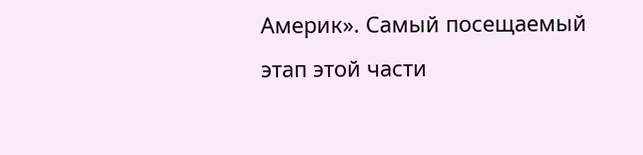Америк». Самый посещаемый этап этой части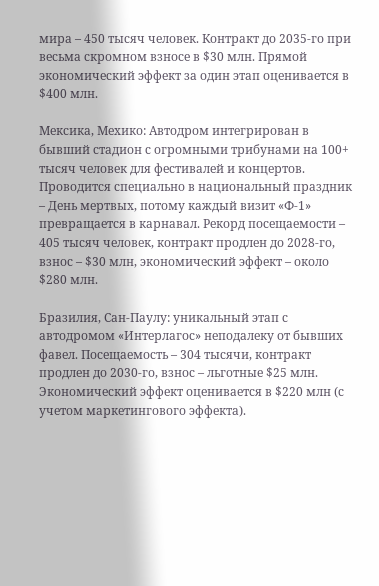мира – 450 тысяч человек. Контракт до 2035-го при весьма скромном взносе в $30 млн. Прямой экономический эффект за один этап оценивается в $400 млн.

Мексика, Мехико: Автодром интегрирован в бывший стадион с огромными трибунами на 100+ тысяч человек для фестивалей и концертов. Проводится специально в национальный праздник – День мертвых, потому каждый визит «Ф-1» превращается в карнавал. Рекорд посещаемости – 405 тысяч человек, контракт продлен до 2028-го, взнос – $30 млн, экономический эффект – около $280 млн.

Бразилия, Сан-Паулу: уникальный этап с автодромом «Интерлагос» неподалеку от бывших фавел. Посещаемость – 304 тысячи, контракт продлен до 2030-го, взнос – льготные $25 млн. Экономический эффект оценивается в $220 млн (с учетом маркетингового эффекта).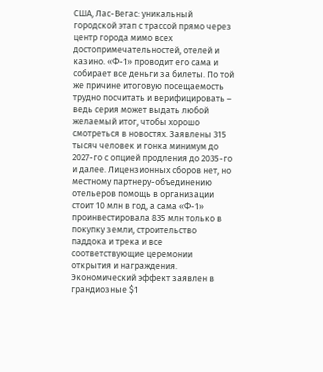США, Лас-Вегас: уникальный городской этап с трассой прямо через центр города мимо всех достопримечательностей, отелей и казино. «Ф-1» проводит его сама и собирает все деньги за билеты. По той же причине итоговую посещаемость трудно посчитать и верифицировать – ведь серия может выдать любой желаемый итог, чтобы хорошо смотреться в новостях. Заявлены 315 тысяч человек и гонка минимум до 2027-го с опцией продления до 2035-го и далее. Лицензионных сборов нет, но местному партнеру-объединению отельеров помощь в организации стоит 10 млн в год, а сама «Ф-1» проинвестировала 835 млн только в покупку земли, строительство паддока и трека и все соответствующие церемонии открытия и награждения. Экономический эффект заявлен в грандиозные $1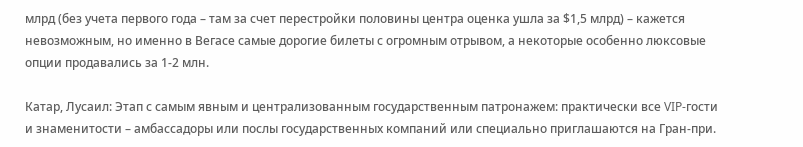млрд (без учета первого года – там за счет перестройки половины центра оценка ушла за $1,5 млрд) – кажется невозможным, но именно в Вегасе самые дорогие билеты с огромным отрывом, а некоторые особенно люксовые опции продавались за 1-2 млн.

Катар, Лусаил: Этап с самым явным и централизованным государственным патронажем: практически все VIP-гости и знаменитости – амбассадоры или послы государственных компаний или специально приглашаются на Гран-при.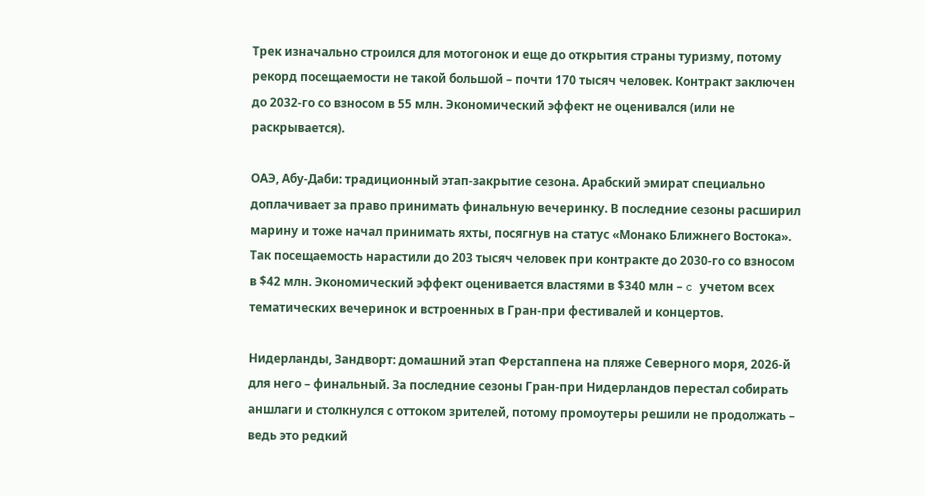Трек изначально строился для мотогонок и еще до открытия страны туризму, потому рекорд посещаемости не такой большой – почти 170 тысяч человек. Контракт заключен до 2032-го со взносом в 55 млн. Экономический эффект не оценивался (или не раскрывается).

ОАЭ, Абу-Даби: традиционный этап-закрытие сезона. Арабский эмират специально доплачивает за право принимать финальную вечеринку. В последние сезоны расширил марину и тоже начал принимать яхты, посягнув на статус «Монако Ближнего Востока». Так посещаемость нарастили до 203 тысяч человек при контракте до 2030-го со взносом в $42 млн. Экономический эффект оценивается властями в $340 млн – c учетом всех тематических вечеринок и встроенных в Гран-при фестивалей и концертов.

Нидерланды, Зандворт: домашний этап Ферстаппена на пляже Северного моря, 2026-й для него – финальный. За последние сезоны Гран-при Нидерландов перестал собирать аншлаги и столкнулся с оттоком зрителей, потому промоутеры решили не продолжать – ведь это редкий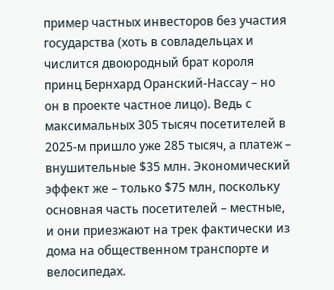пример частных инвесторов без участия государства (хоть в совладельцах и числится двоюродный брат короля принц Бернхард Оранский-Нассау – но он в проекте частное лицо). Ведь с максимальных 305 тысяч посетителей в 2025-м пришло уже 285 тысяч, а платеж – внушительные $35 млн. Экономический эффект же – только $75 млн, поскольку основная часть посетителей – местные, и они приезжают на трек фактически из дома на общественном транспорте и велосипедах.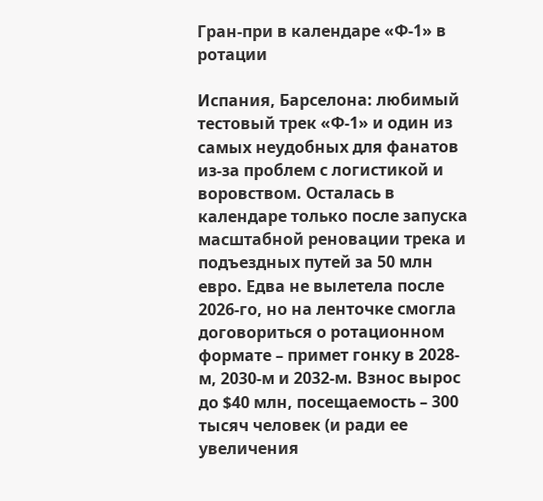Гран-при в календаре «Ф-1» в ротации

Испания, Барселона: любимый тестовый трек «Ф-1» и один из самых неудобных для фанатов из-за проблем с логистикой и воровством. Осталась в календаре только после запуска масштабной реновации трека и подъездных путей за 50 млн евро. Едва не вылетела после 2026-го, но на ленточке смогла договориться о ротационном формате – примет гонку в 2028-м, 2030-м и 2032-м. Взнос вырос до $40 млн, посещаемость – 300 тысяч человек (и ради ее увеличения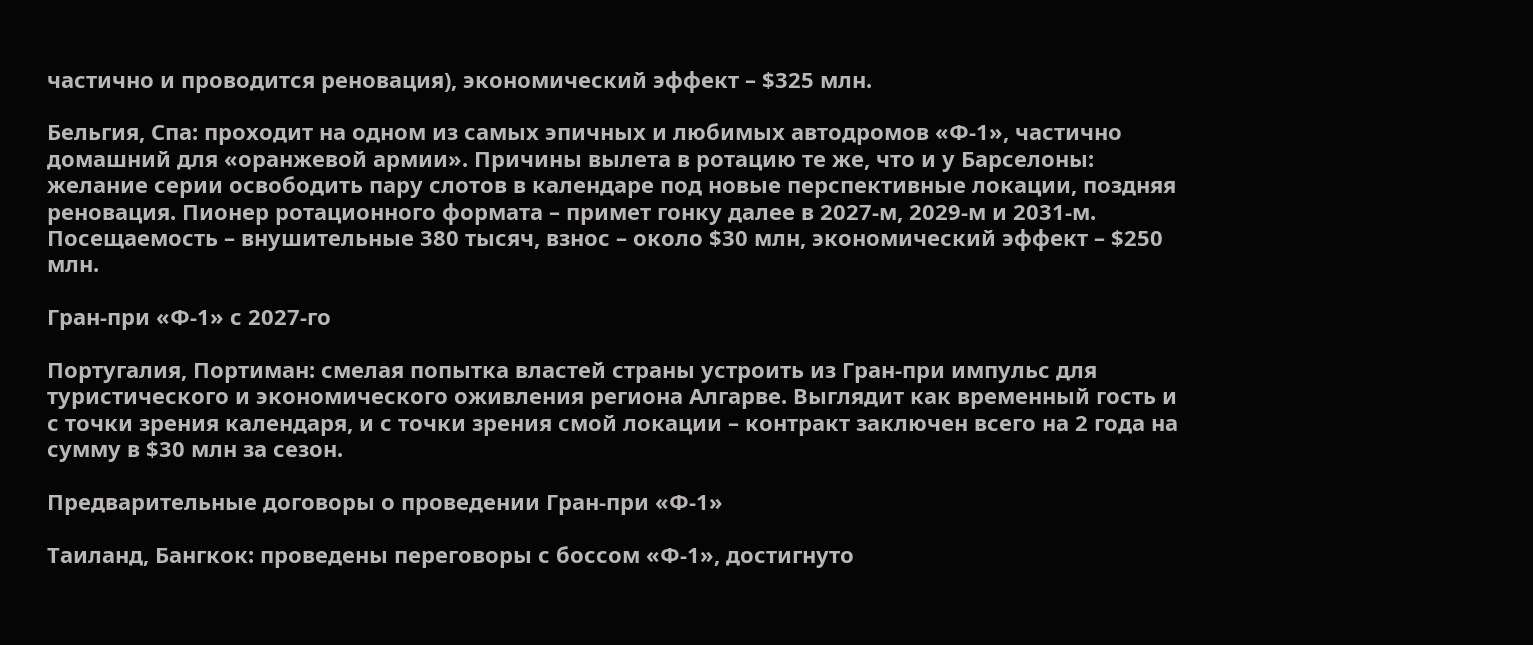частично и проводится реновация), экономический эффект – $325 млн.

Бельгия, Спа: проходит на одном из самых эпичных и любимых автодромов «Ф-1», частично домашний для «оранжевой армии». Причины вылета в ротацию те же, что и у Барселоны: желание серии освободить пару слотов в календаре под новые перспективные локации, поздняя реновация. Пионер ротационного формата – примет гонку далее в 2027-м, 2029-м и 2031-м. Посещаемость – внушительные 380 тысяч, взнос – около $30 млн, экономический эффект – $250 млн.

Гран-при «Ф-1» с 2027-го

Португалия, Портиман: смелая попытка властей страны устроить из Гран-при импульс для туристического и экономического оживления региона Алгарве. Выглядит как временный гость и с точки зрения календаря, и с точки зрения смой локации – контракт заключен всего на 2 года на сумму в $30 млн за сезон.

Предварительные договоры о проведении Гран-при «Ф-1»

Таиланд, Бангкок: проведены переговоры с боссом «Ф-1», достигнуто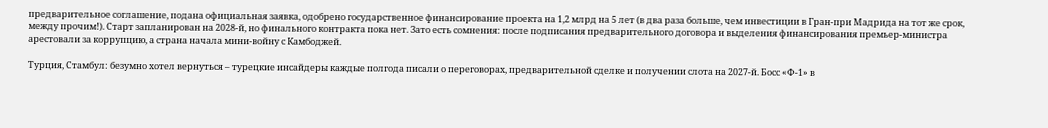предварительное соглашение, подана официальная заявка, одобрено государственное финансирование проекта на 1,2 млрд на 5 лет (в два раза больше, чем инвестиции в Гран-при Мадрида на тот же срок, между прочим!). Старт запланирован на 2028-й, но финального контракта пока нет. Зато есть сомнения: после подписания предварительного договора и выделения финансирования премьер-министра арестовали за коррупцию, а страна начала мини-войну с Камбоджей.

Турция, Стамбул: безумно хотел вернуться – турецкие инсайдеры каждые полгода писали о переговорах, предварительной сделке и получении слота на 2027-й. Босс «Ф-1» в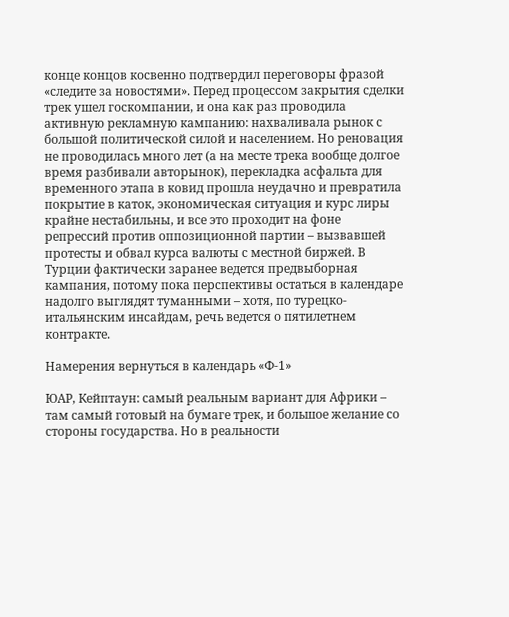конце концов косвенно подтвердил переговоры фразой «следите за новостями». Перед процессом закрытия сделки трек ушел госкомпании, и она как раз проводила активную рекламную кампанию: нахваливала рынок с большой политической силой и населением. Но реновация не проводилась много лет (а на месте трека вообще долгое время разбивали авторынок), перекладка асфальта для временного этапа в ковид прошла неудачно и превратила покрытие в каток, экономическая ситуация и курс лиры крайне нестабильны, и все это проходит на фоне репрессий против оппозиционной партии – вызвавшей протесты и обвал курса валюты с местной биржей. В Турции фактически заранее ведется предвыборная кампания, потому пока перспективы остаться в календаре надолго выглядят туманными – хотя, по турецко-итальянским инсайдам, речь ведется о пятилетнем контракте.

Намерения вернуться в календарь «Ф-1»

ЮАР, Кейптаун: самый реальным вариант для Африки – там самый готовый на бумаге трек, и большое желание со стороны государства. Но в реальности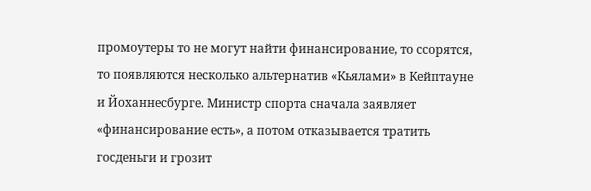промоутеры то не могут найти финансирование, то ссорятся, то появляются несколько альтернатив «Кьялами» в Кейптауне и Йоханнесбурге. Министр спорта сначала заявляет «финансирование есть», а потом отказывается тратить госденьги и грозит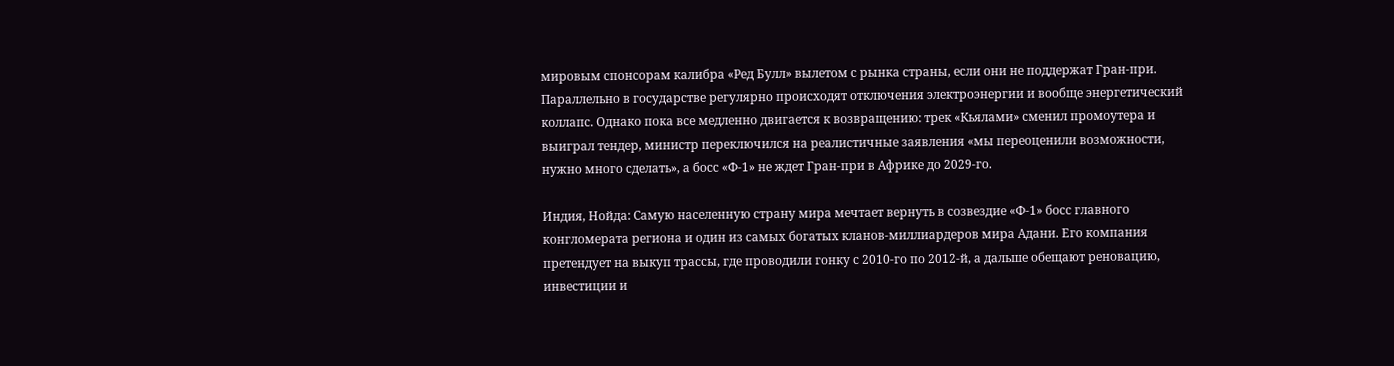мировым спонсорам калибра «Ред Булл» вылетом с рынка страны, если они не поддержат Гран-при. Параллельно в государстве регулярно происходят отключения электроэнергии и вообще энергетический коллапс. Однако пока все медленно двигается к возвращению: трек «Кьялами» сменил промоутера и выиграл тендер, министр переключился на реалистичные заявления «мы переоценили возможности, нужно много сделать», а босс «Ф-1» не ждет Гран-при в Африке до 2029-го.

Индия, Нойда: Самую населенную страну мира мечтает вернуть в созвездие «Ф-1» босс главного конгломерата региона и один из самых богатых кланов-миллиардеров мира Адани. Его компания претендует на выкуп трассы, где проводили гонку с 2010-го по 2012-й, а дальше обещают реновацию, инвестиции и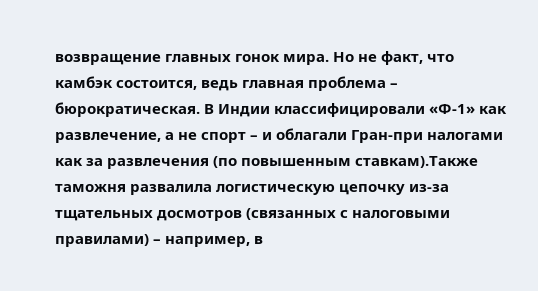возвращение главных гонок мира. Но не факт, что камбэк состоится, ведь главная проблема – бюрократическая. В Индии классифицировали «Ф-1» как развлечение, а не спорт – и облагали Гран-при налогами как за развлечения (по повышенным ставкам).Также таможня развалила логистическую цепочку из-за тщательных досмотров (связанных с налоговыми правилами) – например, в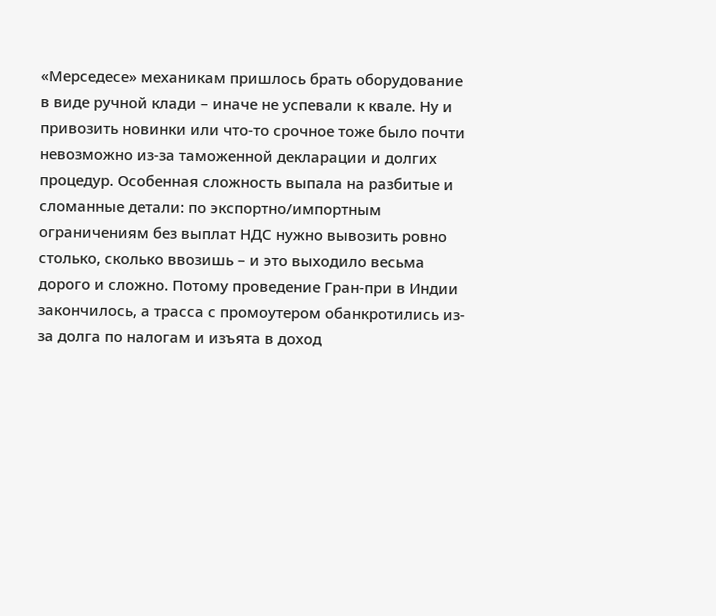«Мерседесе» механикам пришлось брать оборудование в виде ручной клади – иначе не успевали к квале. Ну и привозить новинки или что-то срочное тоже было почти невозможно из-за таможенной декларации и долгих процедур. Особенная сложность выпала на разбитые и сломанные детали: по экспортно/импортным ограничениям без выплат НДС нужно вывозить ровно столько, сколько ввозишь – и это выходило весьма дорого и сложно. Потому проведение Гран-при в Индии закончилось, а трасса с промоутером обанкротились из-за долга по налогам и изъята в доход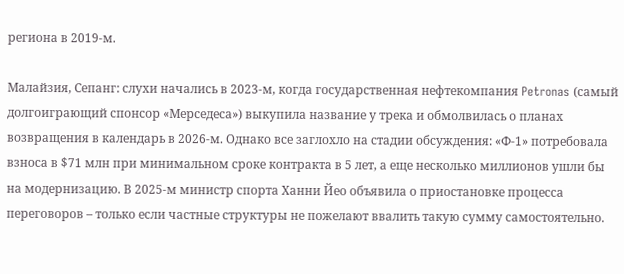региона в 2019-м.

Малайзия, Сепанг: слухи начались в 2023-м, когда государственная нефтекомпания Petronas (самый долгоиграющий спонсор «Мерседеса») выкупила название у трека и обмолвилась о планах возвращения в календарь в 2026-м. Однако все заглохло на стадии обсуждения: «Ф-1» потребовала взноса в $71 млн при минимальном сроке контракта в 5 лет, а еще несколько миллионов ушли бы на модернизацию. В 2025-м министр спорта Ханни Йео объявила о приостановке процесса переговоров – только если частные структуры не пожелают ввалить такую сумму самостоятельно.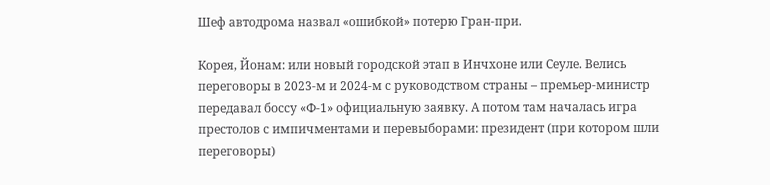Шеф автодрома назвал «ошибкой» потерю Гран-при.

Корея, Йонам: или новый городской этап в Инчхоне или Сеуле. Велись переговоры в 2023-м и 2024-м с руководством страны – премьер-министр передавал боссу «Ф-1» официальную заявку. А потом там началась игра престолов с импичментами и перевыборами: президент (при котором шли переговоры)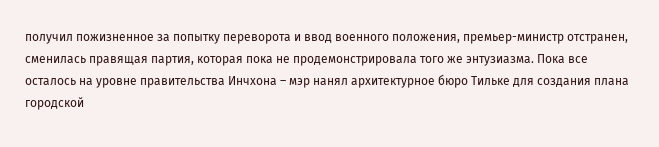получил пожизненное за попытку переворота и ввод военного положения, премьер-министр отстранен, сменилась правящая партия, которая пока не продемонстрировала того же энтузиазма. Пока все осталось на уровне правительства Инчхона – мэр нанял архитектурное бюро Тильке для создания плана городской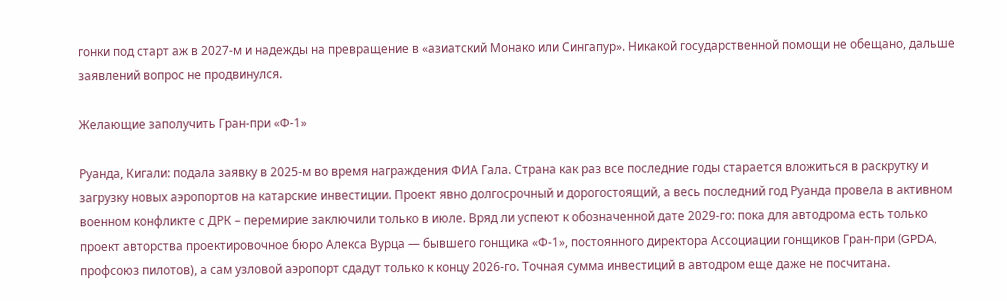гонки под старт аж в 2027-м и надежды на превращение в «азиатский Монако или Сингапур». Никакой государственной помощи не обещано, дальше заявлений вопрос не продвинулся.

Желающие заполучить Гран-при «Ф-1»

Руанда, Кигали: подала заявку в 2025-м во время награждения ФИА Гала. Страна как раз все последние годы старается вложиться в раскрутку и загрузку новых аэропортов на катарские инвестиции. Проект явно долгосрочный и дорогостоящий, а весь последний год Руанда провела в активном военном конфликте с ДРК – перемирие заключили только в июле. Вряд ли успеют к обозначенной дате 2029-го: пока для автодрома есть только проект авторства проектировочное бюро Алекса Вурца — бывшего гонщика «Ф-1», постоянного директора Ассоциации гонщиков Гран-при (GPDA, профсоюз пилотов), а сам узловой аэропорт сдадут только к концу 2026-го. Точная сумма инвестиций в автодром еще даже не посчитана.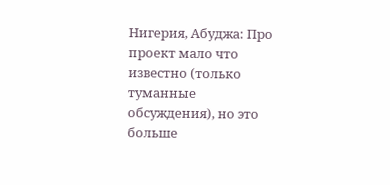Нигерия, Абуджа: Про проект мало что известно (только туманные обсуждения), но это больше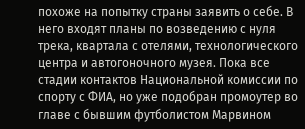похоже на попытку страны заявить о себе. В него входят планы по возведению с нуля трека, квартала с отелями, технологического центра и автогоночного музея. Пока все стадии контактов Национальной комиссии по спорту с ФИА, но уже подобран промоутер во главе с бывшим футболистом Марвином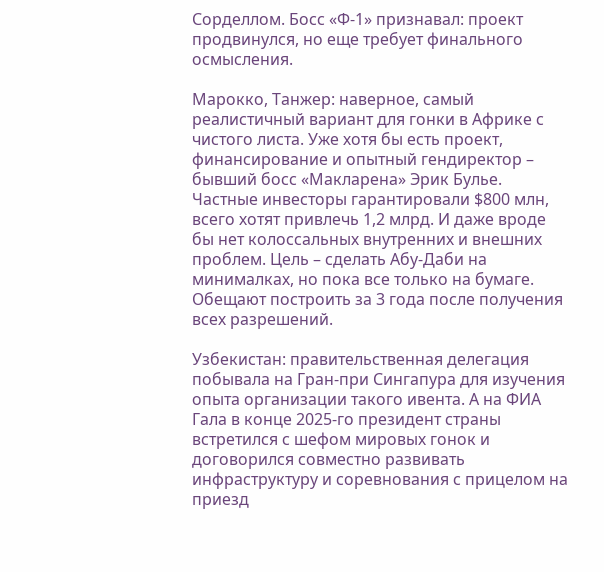Сорделлом. Босс «Ф-1» признавал: проект продвинулся, но еще требует финального осмысления.

Марокко, Танжер: наверное, самый реалистичный вариант для гонки в Африке с чистого листа. Уже хотя бы есть проект, финансирование и опытный гендиректор – бывший босс «Макларена» Эрик Булье. Частные инвесторы гарантировали $800 млн, всего хотят привлечь 1,2 млрд. И даже вроде бы нет колоссальных внутренних и внешних проблем. Цель – сделать Абу-Даби на минималках, но пока все только на бумаге. Обещают построить за 3 года после получения всех разрешений.

Узбекистан: правительственная делегация побывала на Гран-при Сингапура для изучения опыта организации такого ивента. А на ФИА Гала в конце 2025-го президент страны встретился с шефом мировых гонок и договорился совместно развивать инфраструктуру и соревнования с прицелом на приезд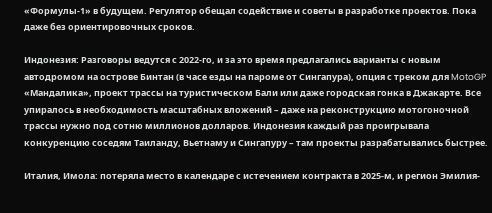«Формулы-1» в будущем. Регулятор обещал содействие и советы в разработке проектов. Пока даже без ориентировочных сроков.

Индонезия: Разговоры ведутся с 2022-го, и за это время предлагались варианты с новым автодромом на острове Бинтан (в часе езды на пароме от Сингапура), опция с треком для MotoGP «Мандалика», проект трассы на туристическом Бали или даже городская гонка в Джакарте. Все упиралось в необходимость масштабных вложений – даже на реконструкцию мотогоночной трассы нужно под сотню миллионов долларов. Индонезия каждый раз проигрывала конкуренцию соседям Таиланду, Вьетнаму и Сингапуру – там проекты разрабатывались быстрее.

Италия, Имола: потеряла место в календаре с истечением контракта в 2025-м, и регион Эмилия-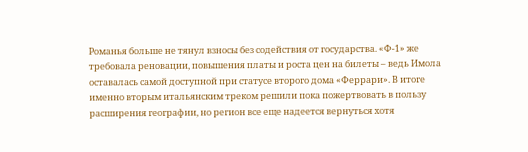Романья больше не тянул взносы без содействия от государства. «Ф-1» же требовала реновации, повышения платы и роста цен на билеты – ведь Имола оставалась самой доступной при статусе второго дома «Феррари». В итоге именно вторым итальянским треком решили пока пожертвовать в пользу расширения географии, но регион все еще надеется вернуться хотя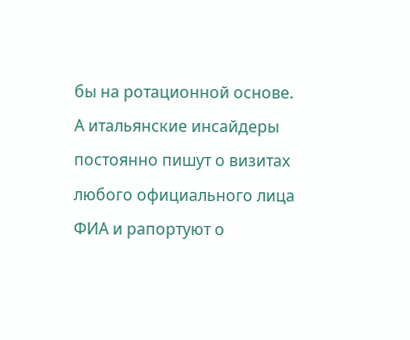бы на ротационной основе. А итальянские инсайдеры постоянно пишут о визитах любого официального лица ФИА и рапортуют о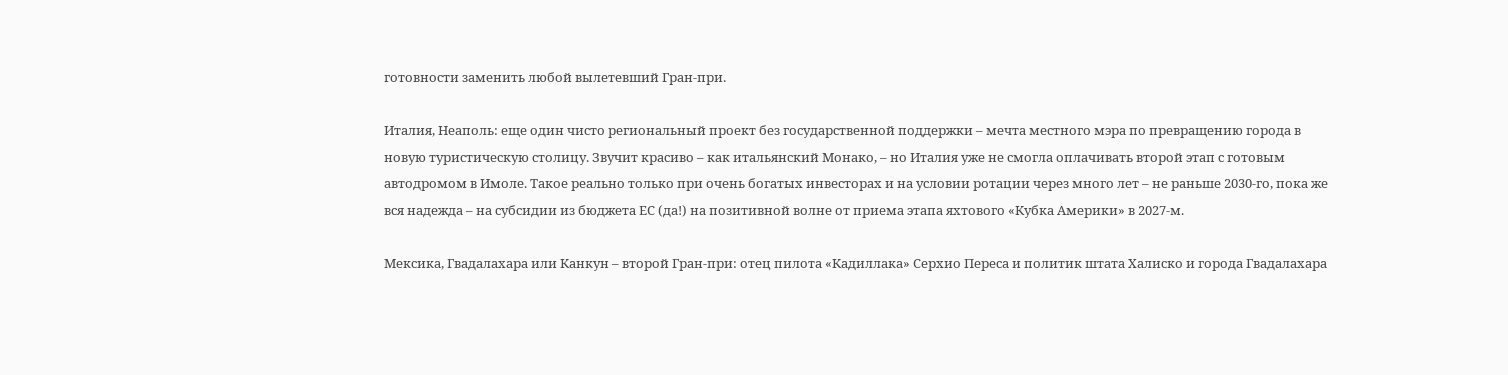готовности заменить любой вылетевший Гран-при.

Италия, Неаполь: еще один чисто региональный проект без государственной поддержки – мечта местного мэра по превращению города в новую туристическую столицу. Звучит красиво – как итальянский Монако, – но Италия уже не смогла оплачивать второй этап с готовым автодромом в Имоле. Такое реально только при очень богатых инвесторах и на условии ротации через много лет – не раньше 2030-го, пока же вся надежда – на субсидии из бюджета ЕС (да!) на позитивной волне от приема этапа яхтового «Кубка Америки» в 2027-м.

Мексика, Гвадалахара или Канкун – второй Гран-при: отец пилота «Кадиллака» Серхио Переса и политик штата Халиско и города Гвадалахара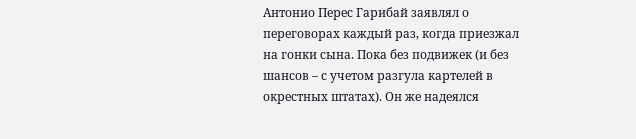Антонио Перес Гарибай заявлял о переговорах каждый раз, когда приезжал на гонки сына. Пока без подвижек (и без шансов – с учетом разгула картелей в окрестных штатах). Он же надеялся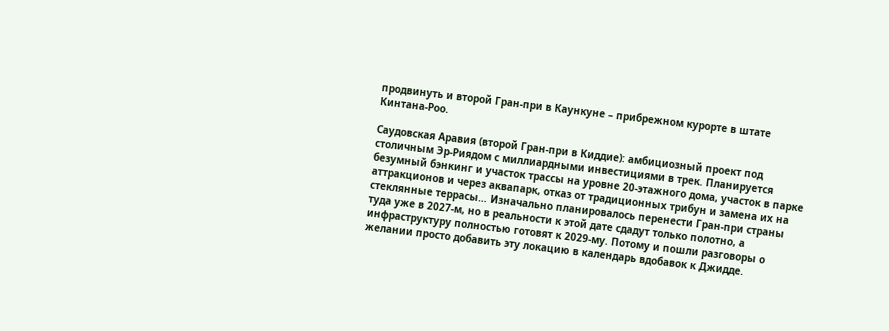продвинуть и второй Гран-при в Каункуне – прибрежном курорте в штате Кинтана-Роо.

Саудовская Аравия (второй Гран-при в Киддие): амбициозный проект под столичным Эр-Риядом с миллиардными инвестициями в трек. Планируется безумный бэнкинг и участок трассы на уровне 20-этажного дома, участок в парке аттракционов и через аквапарк, отказ от традиционных трибун и замена их на стеклянные террасы… Изначально планировалось перенести Гран-при страны туда уже в 2027-м, но в реальности к этой дате сдадут только полотно, а инфраструктуру полностью готовят к 2029-му. Потому и пошли разговоры о желании просто добавить эту локацию в календарь вдобавок к Джидде.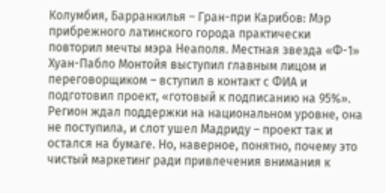Колумбия, Барранкилья – Гран-при Карибов: Мэр прибрежного латинского города практически повторил мечты мэра Неаполя. Местная звезда «Ф-1» Хуан-Пабло Монтойя выступил главным лицом и переговорщиком – вступил в контакт с ФИА и подготовил проект, «готовый к подписанию на 95%». Регион ждал поддержки на национальном уровне, она не поступила, и слот ушел Мадриду – проект так и остался на бумаге. Но, наверное, понятно, почему это чистый маркетинг ради привлечения внимания к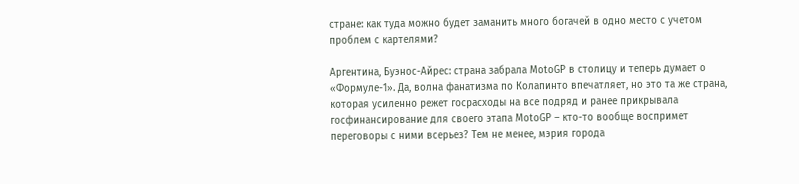стране: как туда можно будет заманить много богачей в одно место с учетом проблем с картелями?

Аргентина, Буэнос-Айрес: страна забрала MotoGP в столицу и теперь думает о «Формуле-1». Да, волна фанатизма по Колапинто впечатляет, но это та же страна, которая усиленно режет госрасходы на все подряд и ранее прикрывала госфинансирование для своего этапа MotoGP – кто-то вообще воспримет переговоры с ними всерьез? Тем не менее, мэрия города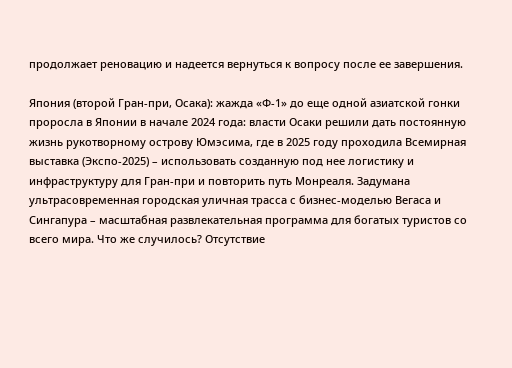продолжает реновацию и надеется вернуться к вопросу после ее завершения.

Япония (второй Гран-при, Осака): жажда «Ф-1» до еще одной азиатской гонки проросла в Японии в начале 2024 года: власти Осаки решили дать постоянную жизнь рукотворному острову Юмэсима, где в 2025 году проходила Всемирная выставка (Экспо-2025) – использовать созданную под нее логистику и инфраструктуру для Гран-при и повторить путь Монреаля. Задумана ультрасовременная городская уличная трасса с бизнес-моделью Вегаса и Сингапура – масштабная развлекательная программа для богатых туристов со всего мира. Что же случилось? Отсутствие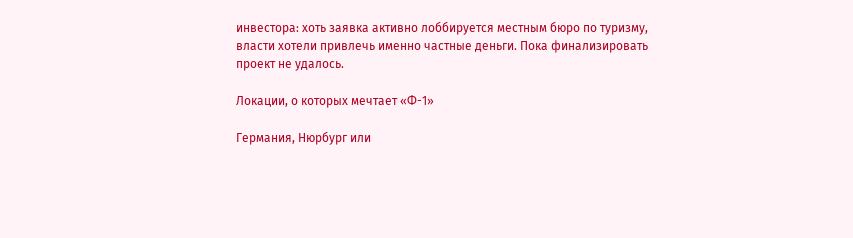инвестора: хоть заявка активно лоббируется местным бюро по туризму, власти хотели привлечь именно частные деньги. Пока финализировать проект не удалось.

Локации, о которых мечтает «Ф-1»

Германия, Нюрбург или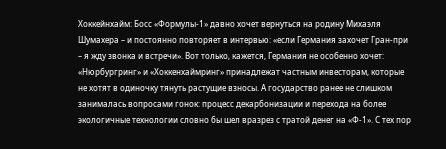Хоккейнхайм: Босс «Формулы-1» давно хочет вернуться на родину Михаэля Шумахера – и постоянно повторяет в интервью: «если Германия захочет Гран-при – я жду звонка и встречи». Вот только, кажется, Германия не особенно хочет: «Нюрбургринг» и «Хоккенхаймринг» принадлежат частным инвесторам, которые не хотят в одиночку тянуть растущие взносы. А государство ранее не слишком занималась вопросами гонок: процесс декарбонизации и перехода на более экологичные технологии словно бы шел вразрез с тратой денег на «Ф-1». С тех пор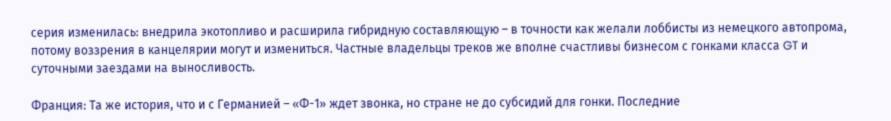серия изменилась: внедрила экотопливо и расширила гибридную составляющую – в точности как желали лоббисты из немецкого автопрома, потому воззрения в канцелярии могут и измениться. Частные владельцы треков же вполне счастливы бизнесом с гонками класса GT и суточными заездами на выносливость.

Франция: Та же история, что и с Германией – «Ф-1» ждет звонка, но стране не до субсидий для гонки. Последние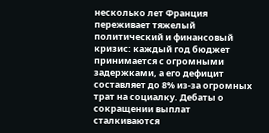несколько лет Франция переживает тяжелый политический и финансовый кризис: каждый год бюджет принимается с огромными задержками, а его дефицит составляет до 8% из-за огромных трат на социалку. Дебаты о сокращении выплат сталкиваются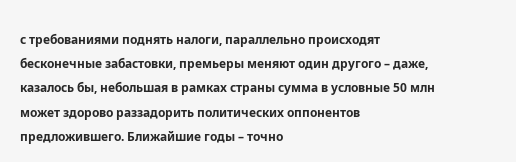с требованиями поднять налоги, параллельно происходят бесконечные забастовки, премьеры меняют один другого – даже, казалось бы, небольшая в рамках страны сумма в условные 50 млн может здорово раззадорить политических оппонентов предложившего. Ближайшие годы – точно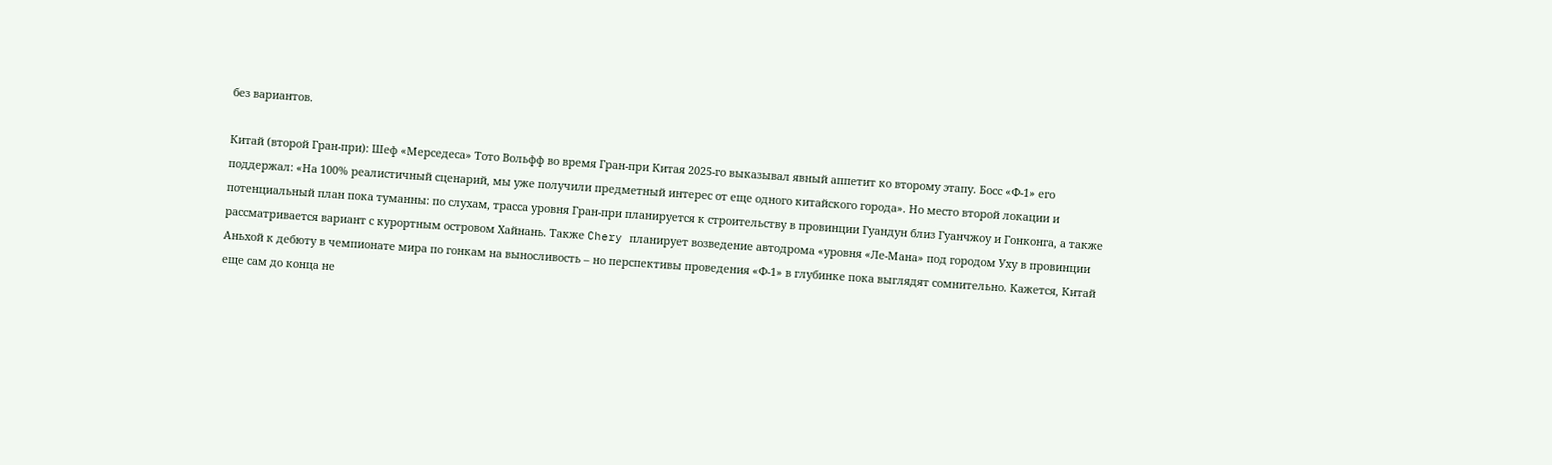без вариантов.

Китай (второй Гран-при): Шеф «Мерседеса» Тото Вольфф во время Гран-при Китая 2025-го выказывал явный аппетит ко второму этапу. Босс «Ф-1» его поддержал: «На 100% реалистичный сценарий, мы уже получили предметный интерес от еще одного китайского города». Но место второй локации и потенциальный план пока туманны: по слухам, трасса уровня Гран-при планируется к строительству в провинции Гуандун близ Гуанчжоу и Гонконга, а также рассматривается вариант с курортным островом Хайнань. Также Chery планирует возведение автодрома «уровня «Ле-Мана» под городом Уху в провинции Аньхой к дебюту в чемпионате мира по гонкам на выносливость – но перспективы проведения «Ф-1» в глубинке пока выглядят сомнительно. Кажется, Китай еще сам до конца не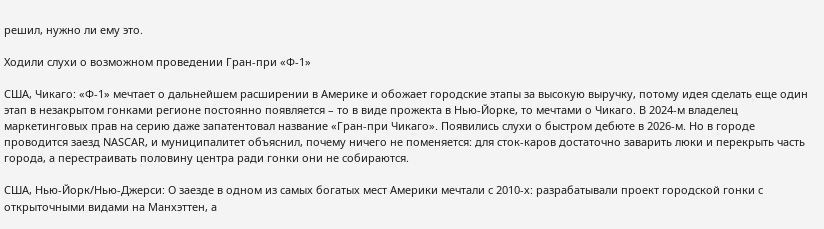решил, нужно ли ему это.

Ходили слухи о возможном проведении Гран-при «Ф-1»

США, Чикаго: «Ф-1» мечтает о дальнейшем расширении в Америке и обожает городские этапы за высокую выручку, потому идея сделать еще один этап в незакрытом гонками регионе постоянно появляется – то в виде прожекта в Нью-Йорке, то мечтами о Чикаго. В 2024-м владелец маркетинговых прав на серию даже запатентовал название «Гран-при Чикаго». Появились слухи о быстром дебюте в 2026-м. Но в городе проводится заезд NASCAR, и муниципалитет объяснил, почему ничего не поменяется: для сток-каров достаточно заварить люки и перекрыть часть города, а перестраивать половину центра ради гонки они не собираются.

США, Нью-Йорк/Нью-Джерси: О заезде в одном из самых богатых мест Америки мечтали с 2010-х: разрабатывали проект городской гонки с открыточными видами на Манхэттен, а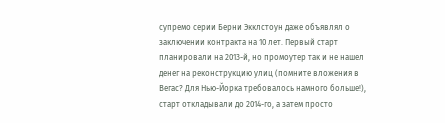супремо серии Берни Экклстоун даже объявлял о заключении контракта на 10 лет. Первый старт планировали на 2013-й, но промоутер так и не нашел денег на реконструкцию улиц (помните вложения в Вегас? Для Нью-Йорка требовалось намного больше!), старт откладывали до 2014-го, а затем просто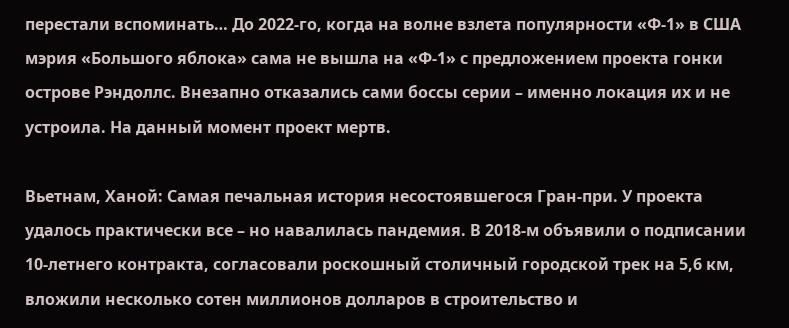перестали вспоминать… До 2022-го, когда на волне взлета популярности «Ф-1» в США мэрия «Большого яблока» сама не вышла на «Ф-1» с предложением проекта гонки острове Рэндоллс. Внезапно отказались сами боссы серии – именно локация их и не устроила. На данный момент проект мертв.

Вьетнам, Ханой: Самая печальная история несостоявшегося Гран-при. У проекта удалось практически все – но навалилась пандемия. В 2018-м объявили о подписании 10-летнего контракта, согласовали роскошный столичный городской трек на 5,6 км, вложили несколько сотен миллионов долларов в строительство и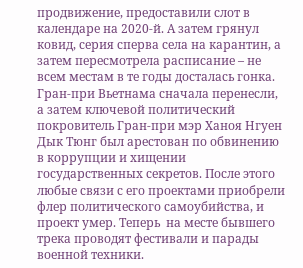продвижение, предоставили слот в календаре на 2020-й. А затем грянул ковид, серия сперва села на карантин, а затем пересмотрела расписание – не всем местам в те годы досталась гонка. Гран-при Вьетнама сначала перенесли, а затем ключевой политический покровитель Гран-при мэр Ханоя Нгуен Дык Тюнг был арестован по обвинению в коррупции и хищении государственных секретов. После этого любые связи с его проектами приобрели флер политического самоубийства, и проект умер. Теперь  на месте бывшего трека проводят фестивали и парады военной техники.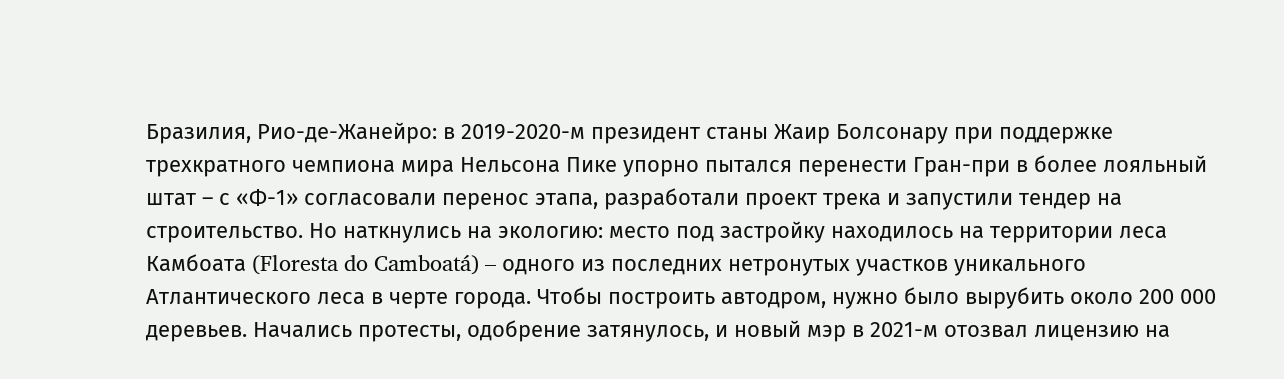Бразилия, Рио-де-Жанейро: в 2019-2020-м президент станы Жаир Болсонару при поддержке трехкратного чемпиона мира Нельсона Пике упорно пытался перенести Гран-при в более лояльный штат – с «Ф-1» согласовали перенос этапа, разработали проект трека и запустили тендер на строительство. Но наткнулись на экологию: место под застройку находилось на территории леса Камбоата (Floresta do Camboatá) – одного из последних нетронутых участков уникального Атлантического леса в черте города. Чтобы построить автодром, нужно было вырубить около 200 000 деревьев. Начались протесты, одобрение затянулось, и новый мэр в 2021-м отозвал лицензию на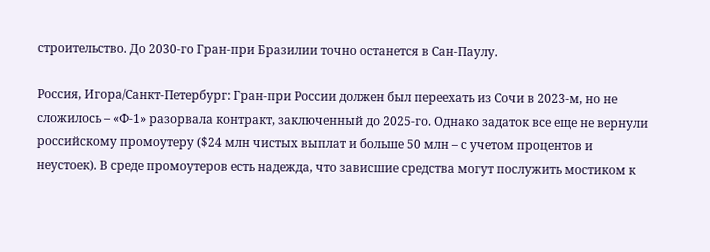строительство. До 2030-го Гран-при Бразилии точно останется в Сан-Паулу.

Россия, Игора/Санкт-Петербург: Гран-при России должен был переехать из Сочи в 2023-м, но не сложилось – «Ф-1» разорвала контракт, заключенный до 2025-го. Однако задаток все еще не вернули российскому промоутеру ($24 млн чистых выплат и больше 50 млн – с учетом процентов и неустоек). В среде промоутеров есть надежда, что зависшие средства могут послужить мостиком к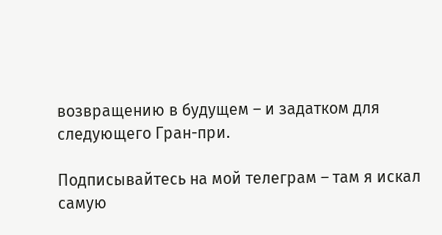возвращению в будущем – и задатком для следующего Гран-при.

Подписывайтесь на мой телеграм – там я искал самую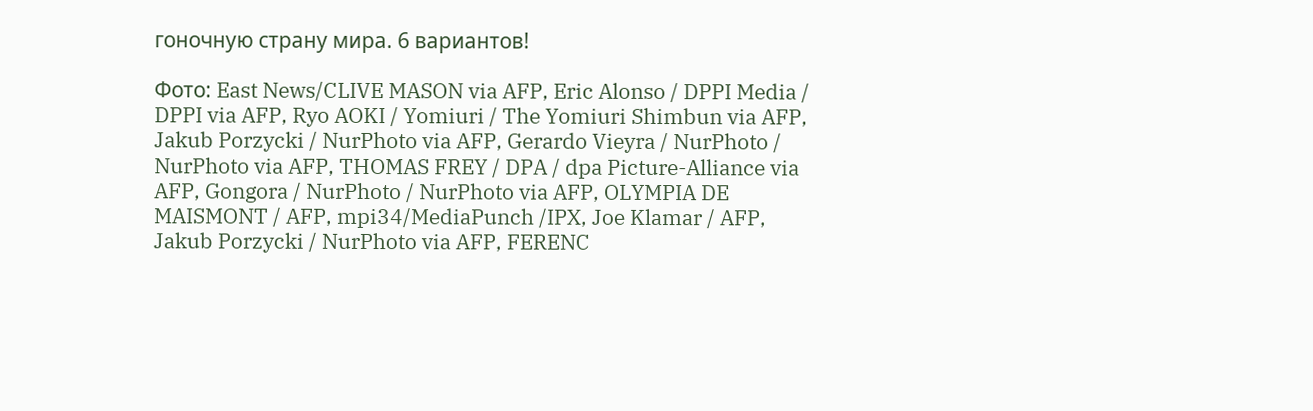гоночную страну мира. 6 вариантов!

Фото: East News/CLIVE MASON via AFP, Eric Alonso / DPPI Media / DPPI via AFP, Ryo AOKI / Yomiuri / The Yomiuri Shimbun via AFP, Jakub Porzycki / NurPhoto via AFP, Gerardo Vieyra / NurPhoto / NurPhoto via AFP, THOMAS FREY / DPA / dpa Picture-Alliance via AFP, Gongora / NurPhoto / NurPhoto via AFP, OLYMPIA DE MAISMONT / AFP, mpi34/MediaPunch /IPX, Joe Klamar / AFP, Jakub Porzycki / NurPhoto via AFP, FERENC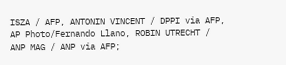ISZA / AFP, ANTONIN VINCENT / DPPI via AFP, AP Photo/Fernando Llano, ROBIN UTRECHT / ANP MAG / ANP via AFP;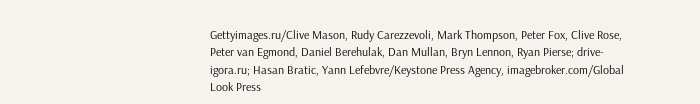Gettyimages.ru/Clive Mason, Rudy Carezzevoli, Mark Thompson, Peter Fox, Clive Rose, Peter van Egmond, Daniel Berehulak, Dan Mullan, Bryn Lennon, Ryan Pierse; drive-igora.ru; Hasan Bratic, Yann Lefebvre/Keystone Press Agency, imagebroker.com/Global Look Press